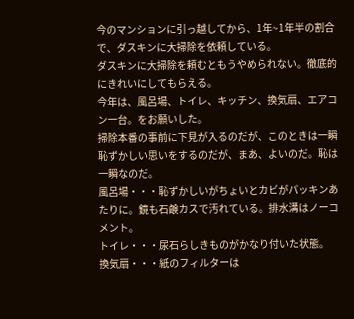今のマンションに引っ越してから、1年~1年半の割合で、ダスキンに大掃除を依頼している。
ダスキンに大掃除を頼むともうやめられない。徹底的にきれいにしてもらえる。
今年は、風呂場、トイレ、キッチン、換気扇、エアコン一台。をお願いした。
掃除本番の事前に下見が入るのだが、このときは一瞬恥ずかしい思いをするのだが、まあ、よいのだ。恥は一瞬なのだ。
風呂場・・・恥ずかしいがちょいとカビがパッキンあたりに。鏡も石鹸カスで汚れている。排水溝はノーコメント。
トイレ・・・尿石らしきものがかなり付いた状態。
換気扇・・・紙のフィルターは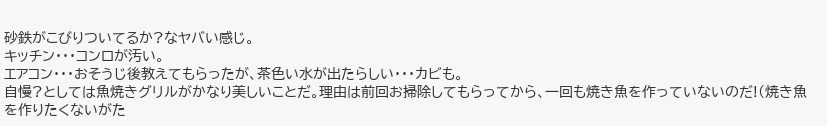砂鉄がこびりついてるか?なヤバい感じ。
キッチン・・・コンロが汚い。
エアコン・・・おそうじ後教えてもらったが、茶色い水が出たらしい・・・カビも。
自慢?としては魚焼きグリルがかなり美しいことだ。理由は前回お掃除してもらってから、一回も焼き魚を作っていないのだ!(焼き魚を作りたくないがた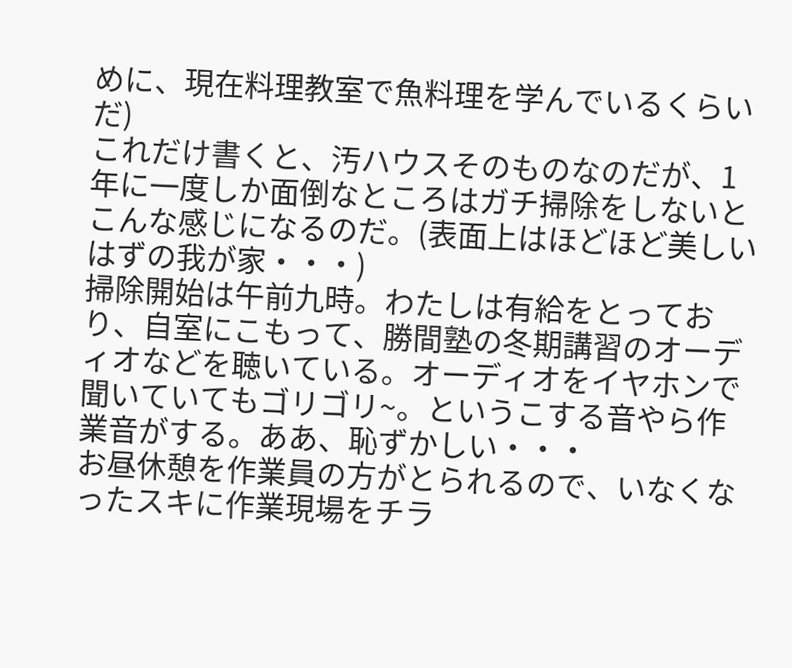めに、現在料理教室で魚料理を学んでいるくらいだ)
これだけ書くと、汚ハウスそのものなのだが、1年に一度しか面倒なところはガチ掃除をしないとこんな感じになるのだ。(表面上はほどほど美しいはずの我が家・・・)
掃除開始は午前九時。わたしは有給をとっており、自室にこもって、勝間塾の冬期講習のオーディオなどを聴いている。オーディオをイヤホンで聞いていてもゴリゴリ~。というこする音やら作業音がする。ああ、恥ずかしい・・・
お昼休憩を作業員の方がとられるので、いなくなったスキに作業現場をチラ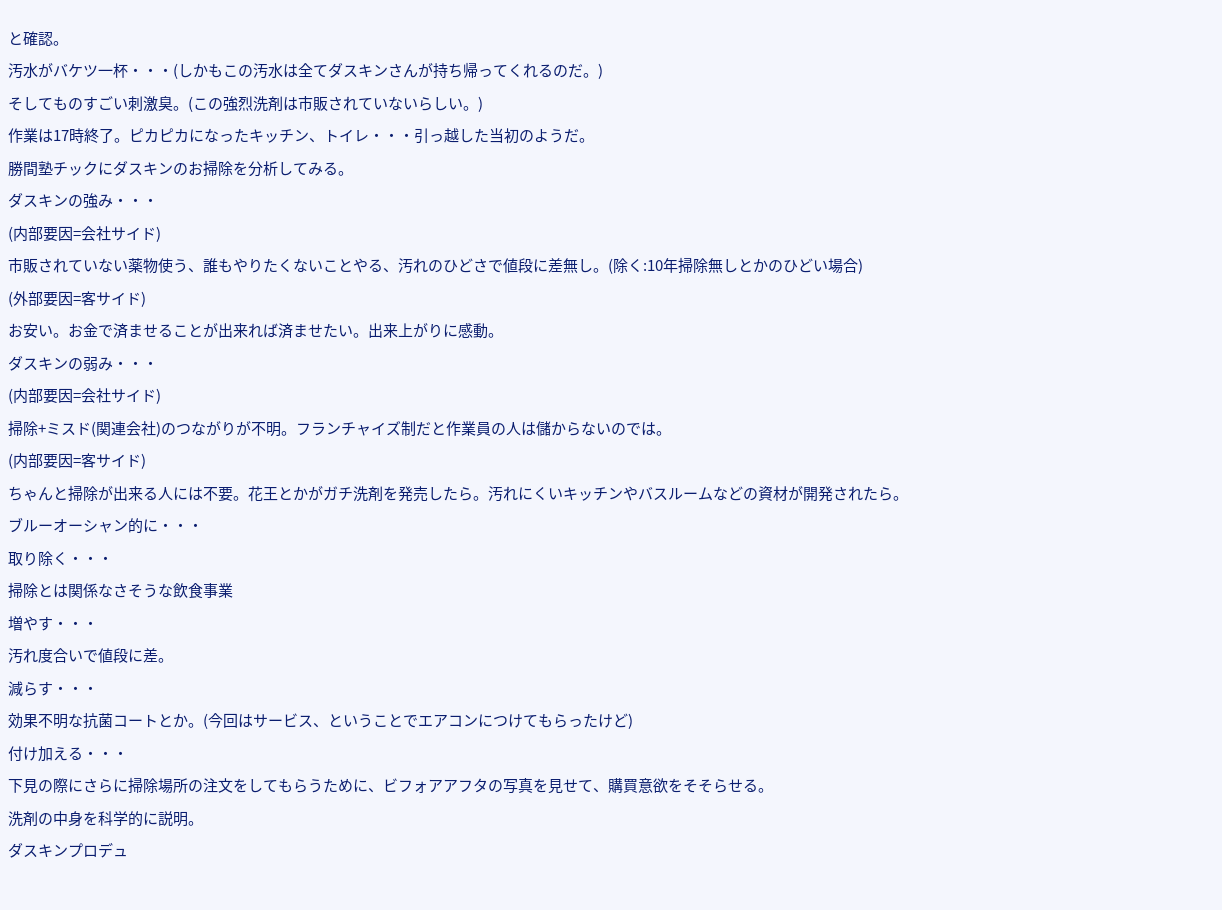と確認。
汚水がバケツ一杯・・・(しかもこの汚水は全てダスキンさんが持ち帰ってくれるのだ。)
そしてものすごい刺激臭。(この強烈洗剤は市販されていないらしい。)
作業は17時終了。ピカピカになったキッチン、トイレ・・・引っ越した当初のようだ。
勝間塾チックにダスキンのお掃除を分析してみる。
ダスキンの強み・・・
(内部要因=会社サイド)
市販されていない薬物使う、誰もやりたくないことやる、汚れのひどさで値段に差無し。(除く:10年掃除無しとかのひどい場合)
(外部要因=客サイド)
お安い。お金で済ませることが出来れば済ませたい。出来上がりに感動。
ダスキンの弱み・・・
(内部要因=会社サイド)
掃除+ミスド(関連会社)のつながりが不明。フランチャイズ制だと作業員の人は儲からないのでは。
(内部要因=客サイド)
ちゃんと掃除が出来る人には不要。花王とかがガチ洗剤を発売したら。汚れにくいキッチンやバスルームなどの資材が開発されたら。
ブルーオーシャン的に・・・
取り除く・・・
掃除とは関係なさそうな飲食事業
増やす・・・
汚れ度合いで値段に差。
減らす・・・
効果不明な抗菌コートとか。(今回はサービス、ということでエアコンにつけてもらったけど)
付け加える・・・
下見の際にさらに掃除場所の注文をしてもらうために、ビフォアアフタの写真を見せて、購買意欲をそそらせる。
洗剤の中身を科学的に説明。
ダスキンプロデュ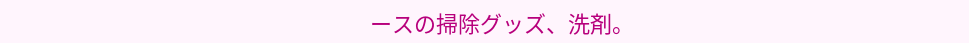ースの掃除グッズ、洗剤。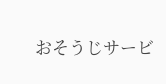おそうじサービ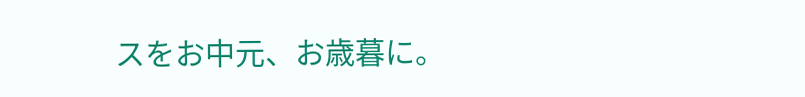スをお中元、お歳暮に。